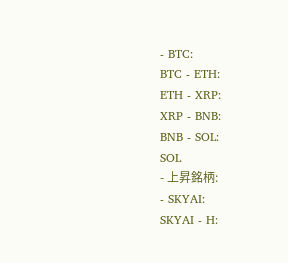- BTC:
BTC - ETH:
ETH - XRP:
XRP - BNB:
BNB - SOL:
SOL
- 上昇銘柄:
- SKYAI:
SKYAI - H: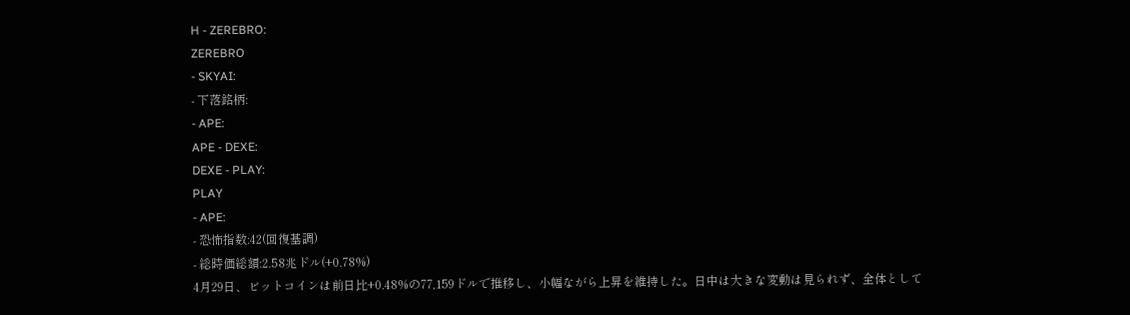H - ZEREBRO:
ZEREBRO
- SKYAI:
- 下落銘柄:
- APE:
APE - DEXE:
DEXE - PLAY:
PLAY
- APE:
- 恐怖指数:42(回復基調)
- 総時価総額:2.58兆ドル(+0.78%)
4月29日、ビットコインは前日比+0.48%の77,159ドルで推移し、小幅ながら上昇を維持した。日中は大きな変動は見られず、全体として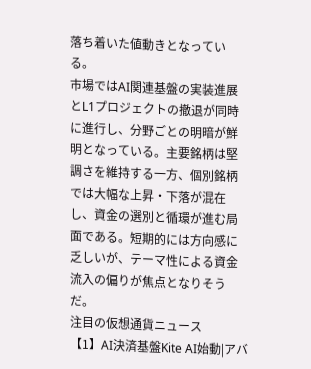落ち着いた値動きとなっている。
市場ではAI関連基盤の実装進展とL1プロジェクトの撤退が同時に進行し、分野ごとの明暗が鮮明となっている。主要銘柄は堅調さを維持する一方、個別銘柄では大幅な上昇・下落が混在し、資金の選別と循環が進む局面である。短期的には方向感に乏しいが、テーマ性による資金流入の偏りが焦点となりそうだ。
注目の仮想通貨ニュース
【1】AI決済基盤Kite AI始動|アバ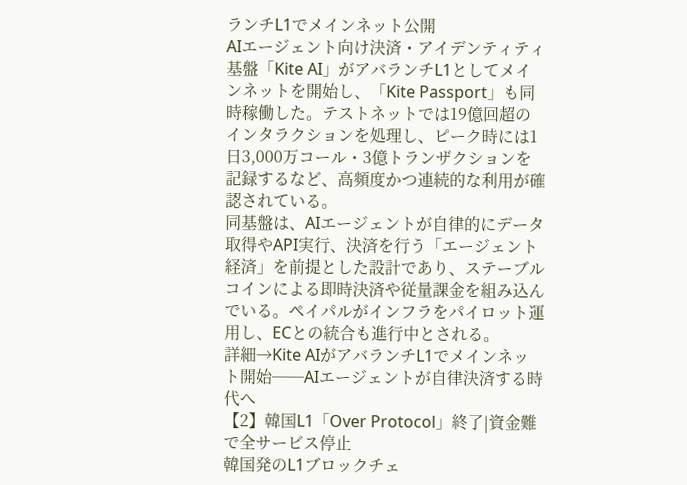ランチL1でメインネット公開
AIエージェント向け決済・アイデンティティ基盤「Kite AI」がアバランチL1としてメインネットを開始し、「Kite Passport」も同時稼働した。テストネットでは19億回超のインタラクションを処理し、ピーク時には1日3,000万コール・3億トランザクションを記録するなど、高頻度かつ連続的な利用が確認されている。
同基盤は、AIエージェントが自律的にデータ取得やAPI実行、決済を行う「エージェント経済」を前提とした設計であり、ステーブルコインによる即時決済や従量課金を組み込んでいる。ペイパルがインフラをパイロット運用し、ECとの統合も進行中とされる。
詳細→Kite AIがアバランチL1でメインネット開始──AIエージェントが自律決済する時代へ
【2】韓国L1「Over Protocol」終了|資金難で全サービス停止
韓国発のL1ブロックチェ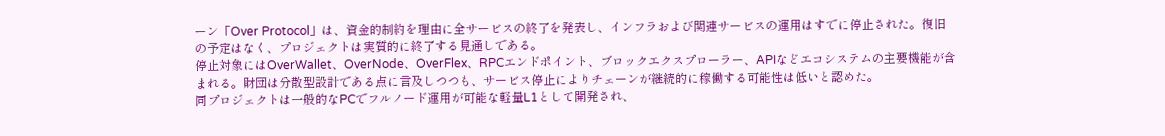ーン「Over Protocol」は、資金的制約を理由に全サービスの終了を発表し、インフラおよび関連サービスの運用はすでに停止された。復旧の予定はなく、プロジェクトは実質的に終了する見通しである。
停止対象にはOverWallet、OverNode、OverFlex、RPCエンドポイント、ブロックエクスプローラー、APIなどエコシステムの主要機能が含まれる。財団は分散型設計である点に言及しつつも、サービス停止によりチェーンが継続的に稼働する可能性は低いと認めた。
同プロジェクトは一般的なPCでフルノード運用が可能な軽量L1として開発され、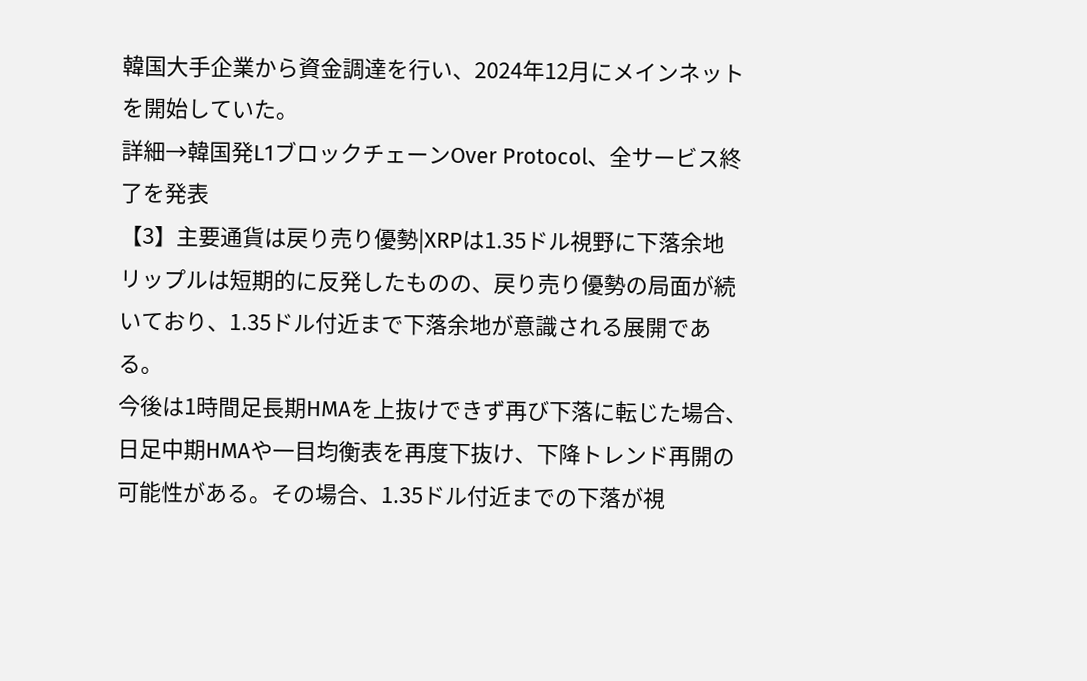韓国大手企業から資金調達を行い、2024年12月にメインネットを開始していた。
詳細→韓国発L1ブロックチェーンOver Protocol、全サービス終了を発表
【3】主要通貨は戻り売り優勢|XRPは1.35ドル視野に下落余地
リップルは短期的に反発したものの、戻り売り優勢の局面が続いており、1.35ドル付近まで下落余地が意識される展開である。
今後は1時間足長期HMAを上抜けできず再び下落に転じた場合、日足中期HMAや一目均衡表を再度下抜け、下降トレンド再開の可能性がある。その場合、1.35ドル付近までの下落が視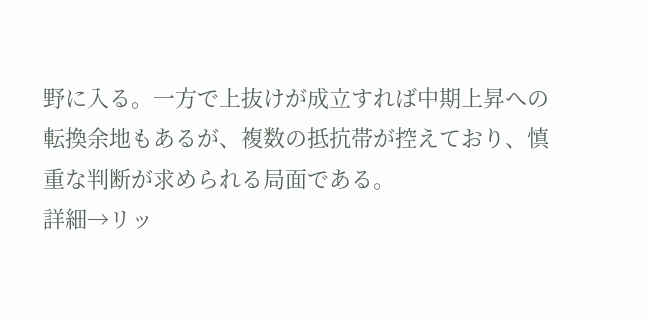野に入る。一方で上抜けが成立すれば中期上昇への転換余地もあるが、複数の抵抗帯が控えており、慎重な判断が求められる局面である。
詳細→リッ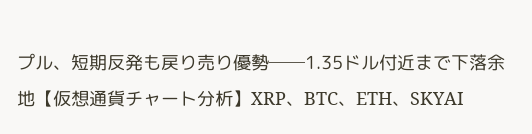プル、短期反発も戻り売り優勢──1.35ドル付近まで下落余地【仮想通貨チャート分析】XRP、BTC、ETH、SKYAI